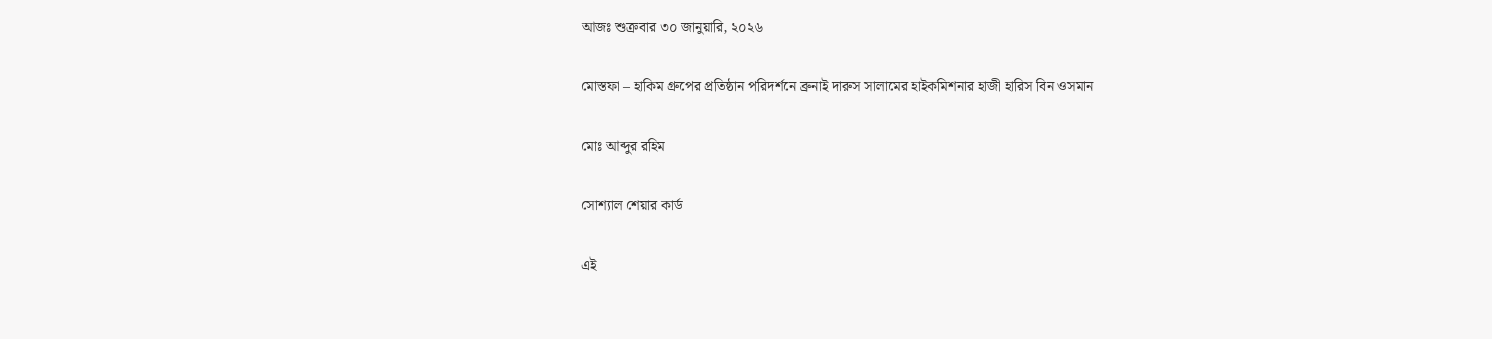আজঃ শুক্রবার ৩০ জানুয়ারি, ২০২৬

মোস্তফা – হাকিম গ্রুপের প্রতিষ্ঠান পরিদর্শনে ব্রুনাই দারুস সালামের হাইকমিশনার হাজী হারিস বিন ওসমান

মোঃ আব্দুর রহিম

সোশ্যাল শেয়ার কার্ড

এই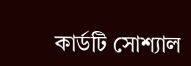কার্ডটি সোশ্যাল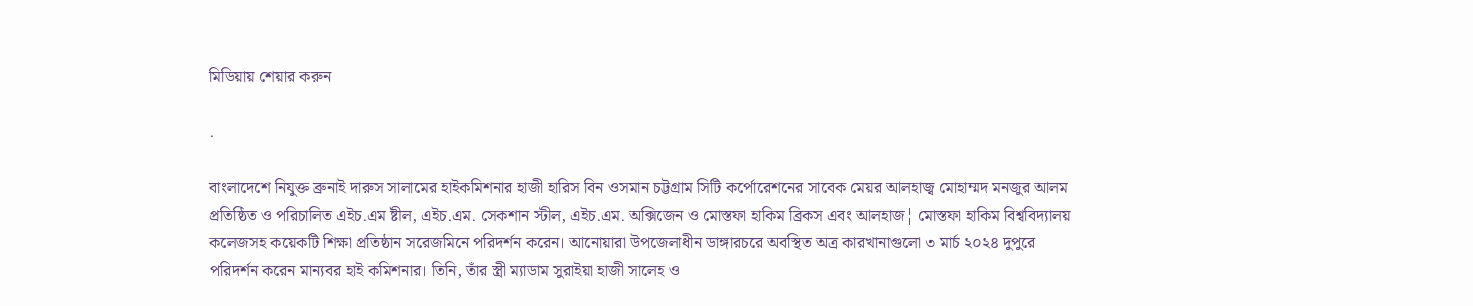মিডিয়ায় শেয়ার করুন

.

বাংলাদেশে নিযুক্ত ব্রুনাই দারুস সালামের হাইকমিশনার হাজী হারিস বিন ওসমান চট্টগ্রাম সিটি কর্পোরেশনের সাবেক মেয়র আলহাজ্ব মোহাম্মদ মনজুর আলম প্রতিষ্ঠিত ও পরিচালিত এইচ.এম ষ্টীল, এইচ.এম. সেকশান স্টীল, এইচ.এম. অক্সিজেন ও মোস্তফা হাকিম ব্রিকস এবং আলহাজ¦ মোস্তফা হাকিম বিশ্ববিদ্যালয় কলেজসহ কয়েকটি শিক্ষা প্রতিষ্ঠান সরেজমিনে পরিদর্শন করেন। আনোয়ারা উপজেলাধীন ডাঙ্গারচরে অবস্থিত অত্র কারখানাগুলো ৩ মার্চ ২০২৪ দুপুরে পরিদর্শন করেন মান্যবর হাই কমিশনার। তিনি, তাঁর স্ত্রী ম্যাডাম সুরাইয়া হাজী সালেহ ও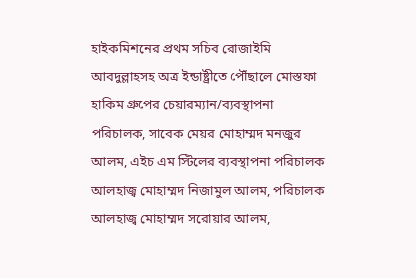হাইকমিশনের প্রথম সচিব রোজাইমি আবদুল্লাহসহ অত্র ইন্ডাষ্ট্রীতে পৌঁছালে মোস্তফা হাকিম গ্রুপের চেয়ারম্যান/ব্যবস্থাপনা পরিচালক, সাবেক মেয়র মোহাম্মদ মনজুর আলম, এইচ এম স্টিলের ব্যবস্থাপনা পরিচালক আলহাজ্ব মোহাম্মদ নিজামুল আলম, পরিচালক আলহাজ্ব মোহাম্মদ সরোয়ার আলম,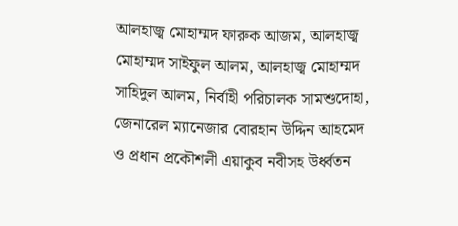আলহাজ্ব মোহাম্মদ ফারুক আজম, আলহাজ্ব মোহাম্মদ সাইফুল আলম, আলহাজ্ব মোহাম্মদ সাহিদুল আলম, নির্বাহী পরিচালক সামশুদোহা, জেনারেল ম্যানেজার বোরহান উদ্দিন আহমেদ ও প্রধান প্রকৌশলী এয়াকুব নবীসহ উর্ধ্বতন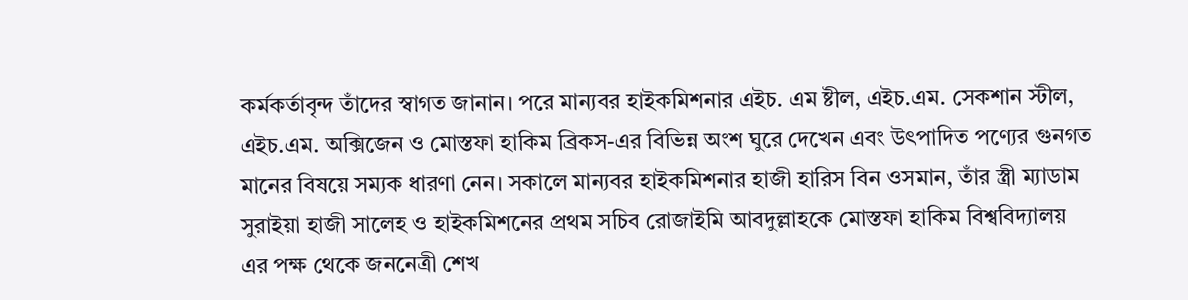কর্মকর্তাবৃন্দ তাঁদের স্বাগত জানান। পরে মান্যবর হাইকমিশনার এইচ. এম ষ্টীল, এইচ.এম. সেকশান স্টীল, এইচ.এম. অক্সিজেন ও মোস্তফা হাকিম ব্রিকস-এর বিভিন্ন অংশ ঘুরে দেখেন এবং উৎপাদিত পণ্যের গুনগত মানের বিষয়ে সম্যক ধারণা নেন। সকালে মান্যবর হাইকমিশনার হাজী হারিস বিন ওসমান, তাঁর স্ত্রী ম্যাডাম সুরাইয়া হাজী সালেহ ও হাইকমিশনের প্রথম সচিব রোজাইমি আবদুল্লাহকে মোস্তফা হাকিম বিশ্ববিদ্যালয় এর পক্ষ থেকে জননেত্রী শেখ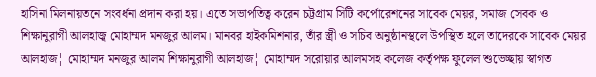হাসিনা মিলনায়তনে সংবর্ধনা প্রদান করা হয়। এতে সভাপতিত্ব করেন চট্টগ্রাম সিটি কর্পোরেশনের সাবেক মেয়র, সমাজ সেবক ও শিক্ষানুরাগী আলহাজ্ব মোহাম্মদ মনজুর আলম। মানবর হাইকমিশনার, তাঁর স্ত্রী ও সচিব অনুষ্ঠানস্থলে উপস্থিত হলে তাদেরকে সাবেক মেয়র আলহাজ¦ মোহাম্মদ মনজুর আলম শিক্ষানুরাগী আলহাজ¦ মোহাম্মদ সরোয়ার আলমসহ কলেজ কর্তৃপক্ষ ফুলেল শুভেচ্ছায় স্বাগত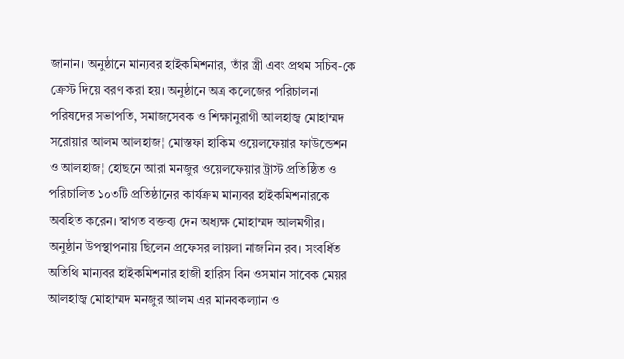জানান। অনুষ্ঠানে মান্যবর হাইকমিশনার, তাঁর স্ত্রী এবং প্রথম সচিব-কে ক্রেস্ট দিয়ে বরণ করা হয়। অনুষ্ঠানে অত্র কলেজের পরিচালনা পরিষদের সভাপতি, সমাজসেবক ও শিক্ষানুরাগী আলহাজ্ব মোহাম্মদ সরোয়ার আলম আলহাজ¦ মোস্তফা হাকিম ওয়েলফেয়ার ফাউন্ডেশন ও আলহাজ¦ হোছনে আরা মনজুর ওয়েলফেয়ার ট্রাস্ট প্রতিষ্ঠিত ও পরিচালিত ১০৩টি প্রতিষ্ঠানের কার্যক্রম মান্যবর হাইকমিশনারকে অবহিত করেন। স্বাগত বক্তব্য দেন অধ্যক্ষ মোহাম্মদ আলমগীর। অনুষ্ঠান উপস্থাপনায় ছিলেন প্রফেসর লায়লা নাজনিন রব। সংবর্ধিত অতিথি মান্যবর হাইকমিশনার হাজী হারিস বিন ওসমান সাবেক মেয়র আলহাজ্ব মোহাম্মদ মনজুর আলম এর মানবকল্যান ও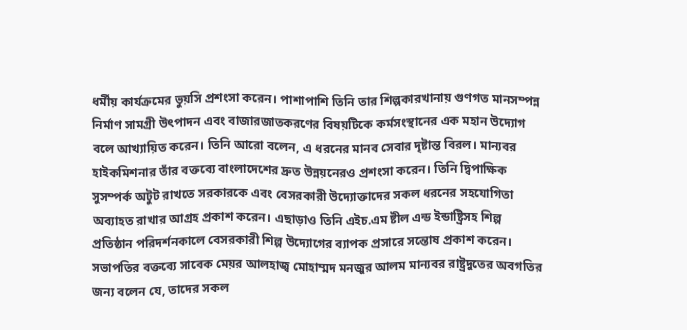ধর্মীয় কার্যক্রমের ভুয়সি প্রশংসা করেন। পাশাপাশি তিনি তার শিল্পকারখানায় গুণগত মানসম্পন্ন নির্মাণ সামগ্রী উৎপাদন এবং বাজারজাতকরণের বিষয়টিকে কর্মসংস্থানের এক মহান উদ্যোগ বলে আখ্যায়িত করেন। তিনি আরো বলেন, এ ধরনের মানব সেবার দৃষ্টান্ত বিরল। মান্যবর হাইকমিশনার তাঁর বক্তব্যে বাংলাদেশের দ্রুত উন্নয়নেরও প্রশংসা করেন। তিনি দ্বিপাক্ষিক সুসম্পর্ক অটুট রাখতে সরকারকে এবং বেসরকারী উদ্যোক্তাদের সকল ধরনের সহযোগিতা অব্যাহত রাখার আগ্রহ প্রকাশ করেন। এছাড়াও তিনি এইচ.এম ষ্টীল এন্ড ইন্ডাষ্ট্রিসহ শিল্প প্রতিষ্ঠান পরিদর্শনকালে বেসরকারী শিল্প উদ্যোগের ব্যাপক প্রসারে সন্তোষ প্রকাশ করেন। সভাপতির বক্তব্যে সাবেক মেয়র আলহাজ্ব মোহাম্মদ মনজুর আলম মান্যবর রাষ্ট্রদুতের অবগতির জন্য বলেন যে, তাদের সকল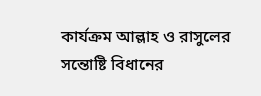কার্যক্রম আল্লাহ ও রাসুলের সন্তোষ্টি বিধানের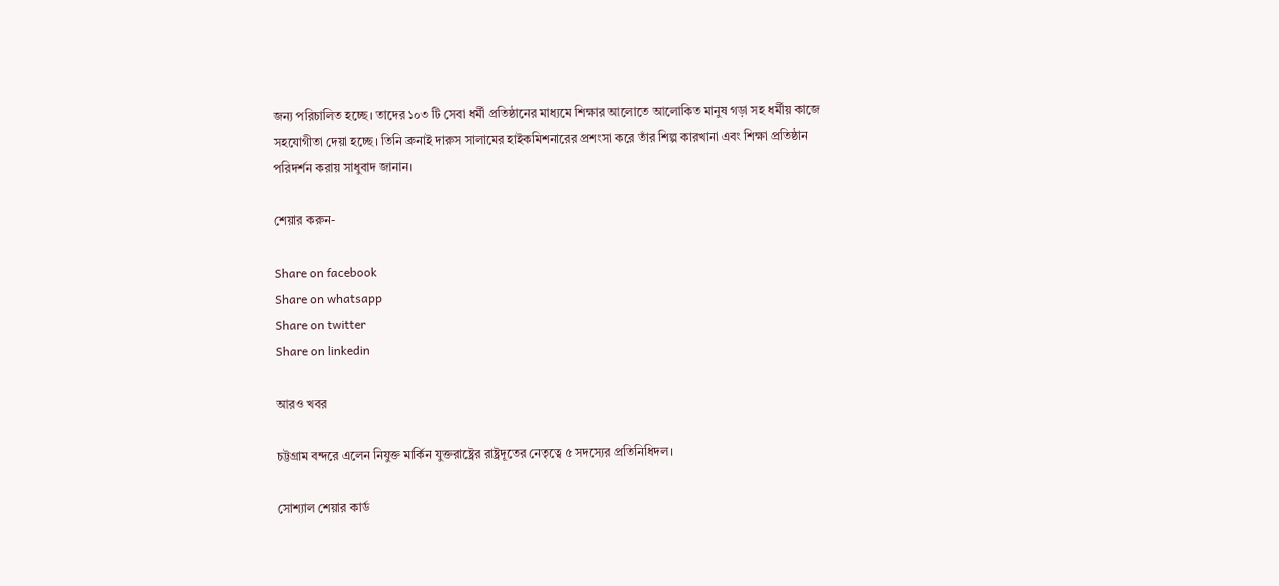জন্য পরিচালিত হচ্ছে। তাদের ১০৩ টি সেবা ধর্মী প্রতিষ্ঠানের মাধ্যমে শিক্ষার আলোতে আলোকিত মানুষ গড়া সহ ধর্মীয় কাজে সহযোগীতা দেয়া হচ্ছে। তিনি ব্রুনাই দারুস সালামের হাইকমিশনারের প্রশংসা করে তাঁর শিল্প কারখানা এবং শিক্ষা প্রতিষ্ঠান পরিদর্শন করায় সাধুবাদ জানান।

শেয়ার করুন-

Share on facebook
Share on whatsapp
Share on twitter
Share on linkedin

আরও খবর

চট্টগ্রাম বন্দরে এলেন নিযুক্ত মার্কিন যুক্তরাষ্ট্রের রাষ্ট্রদূতের নেতৃত্বে ৫ সদস্যের প্রতিনিধিদল।

সোশ্যাল শেয়ার কার্ড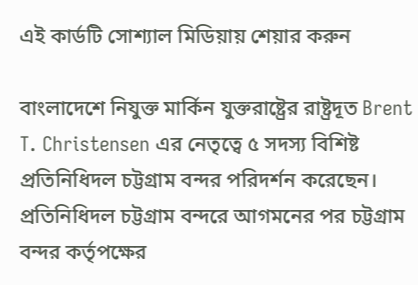এই কার্ডটি সোশ্যাল মিডিয়ায় শেয়ার করুন

বাংলাদেশে নিযুক্ত মার্কিন যুক্তরাষ্ট্রের রাষ্ট্রদূত Brent T. Christensen এর নেতৃত্বে ৫ সদস্য বিশিষ্ট প্রতিনিধিদল চট্টগ্রাম বন্দর পরিদর্শন করেছেন। প্রতিনিধিদল চট্টগ্রাম বন্দরে আগমনের পর চট্টগ্রাম বন্দর কর্তৃপক্ষের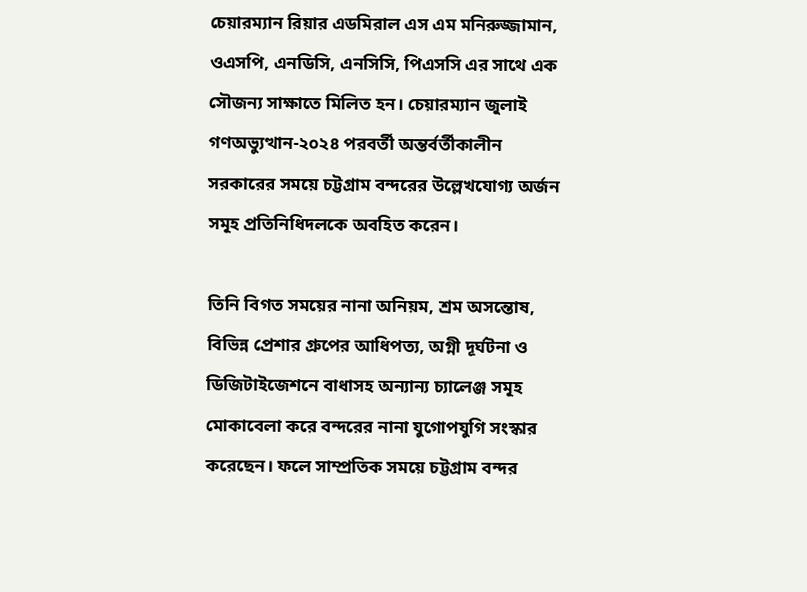চেয়ারম্যান রিয়ার এডমিরাল এস এম মনিরুজ্জামান, ওএসপি, এনডিসি, এনসিসি, পিএসসি এর সাথে এক সৌজন্য সাক্ষাতে মিলিত হন। চেয়ারম্যান জুলাই গণঅভ্যুত্থান-২০২৪ পরবর্তী অন্তর্বর্তীকালীন সরকারের সময়ে চট্টগ্রাম বন্দরের উল্লেখযোগ্য অর্জন সমূহ প্রতিনিধিদলকে অবহিত করেন।

তিনি বিগত সময়ের নানা অনিয়ম, শ্রম অসন্তোষ, বিভিন্ন প্রেশার গ্রুপের আধিপত্য, অগ্নী দূর্ঘটনা ও ডিজিটাইজেশনে বাধাসহ অন্যান্য চ্যালেঞ্জ সমূহ মোকাবেলা করে বন্দরের নানা যুগোপযুগি সংস্কার করেছেন। ফলে সাম্প্রতিক সময়ে চট্টগ্রাম বন্দর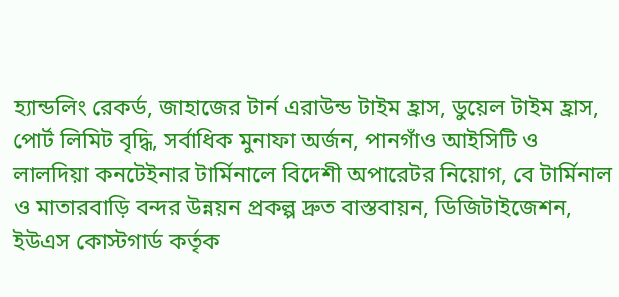হ্যান্ডলিং রেকর্ড, জাহাজের টার্ন এরাউন্ড টাইম হ্রাস, ডুয়েল টাইম হ্রাস, পোর্ট লিমিট বৃদ্ধি, সর্বাধিক মুনাফা অর্জন, পানগাঁও আইসিটি ও লালদিয়া কনটেইনার টার্মিনালে বিদেশী অপারেটর নিয়োগ, বে টার্মিনাল ও মাতারবাড়ি বন্দর উন্নয়ন প্রকল্প দ্রুত বাস্তবায়ন, ডিজিটাইজেশন, ইউএস কোস্টগার্ড কর্তৃক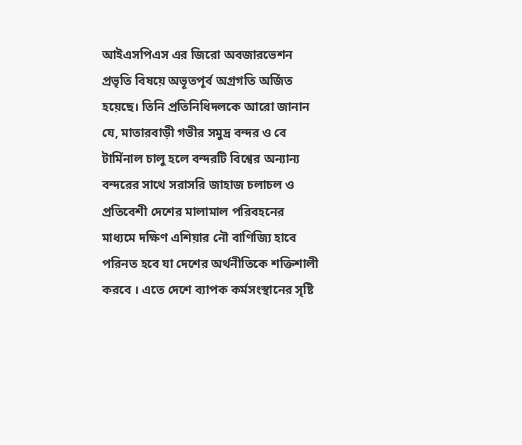আইএসপিএস এর জিরো অবজারভেশন প্রভৃতি বিষয়ে অভূতপূর্ব অগ্রগতি অর্জিত হয়েছে। তিনি প্রতিনিধিদলকে আরো জানান যে, মাতারবাড়ী গভীর সমুদ্র বন্দর ও বে টার্মিনাল চালু হলে বন্দরটি বিশ্বের অন্যান্য বন্দরের সাথে সরাসরি জাহাজ চলাচল ও প্রতিবেশী দেশের মালামাল পরিবহনের মাধ্যমে দক্ষিণ এশিয়ার নৌ বাণিজ্যি হাবে পরিনত হবে যা দেশের অর্থনীতিকে শক্তিশালী করবে । এতে দেশে ব্যাপক কর্মসংস্থানের সৃষ্টি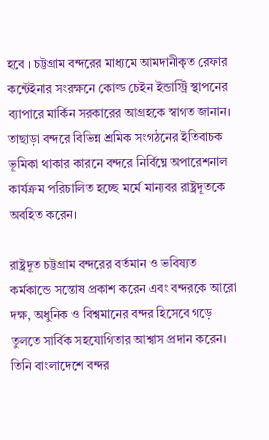হবে । চট্টগ্রাম বন্দরের মাধ্যমে আমদানীকৃত রেফার কন্টেইনার সংরক্ষনে কোল্ড চেইন ইন্ডাস্ট্রি স্থাপনের ব্যাপারে মার্কিন সরকারের আগ্রহকে স্বাগত জানান। তাছাড়া বন্দরে বিভিন্ন শ্রমিক সংগঠনের ইতিবাচক ভূমিকা থাকার কারনে বন্দরে নির্বিঘ্নে অপারেশনাল কার্যক্রম পরিচালিত হচ্ছে মর্মে মান্যবর রাষ্ট্রদূতকে অবহিত করেন।

রাষ্ট্রদূত চট্টগ্রাম বন্দরের বর্তমান ও ভবিষ্যত কর্মকান্ডে সন্তোষ প্রকাশ করেন এবং বন্দরকে আরো দক্ষ, অধুনিক ও বিশ্বমানের বন্দর হিসেবে গড়ে তুলতে সার্বিক সহযোগিতার আশ্বাস প্রদান করেন। তিনি বাংলাদেশে বন্দর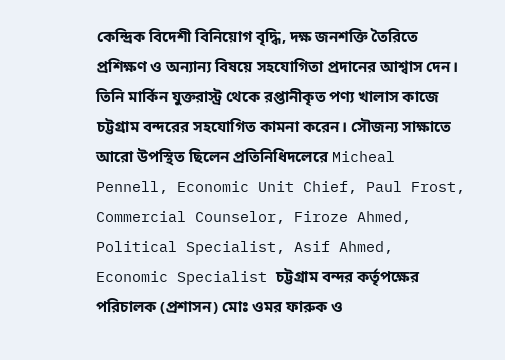কেন্দ্রিক বিদেশী বিনিয়োগ বৃদ্ধি, দক্ষ জনশক্তি তৈরিতে প্রশিক্ষণ ও অন্যান্য বিষয়ে সহযোগিতা প্রদানের আশ্বাস দেন। তিনি মার্কিন যুক্তরাস্ট্র থেকে রপ্তানীকৃত পণ্য খালাস কাজে চট্টগ্রাম বন্দরের সহযোগিত কামনা করেন। সৌজন্য সাক্ষাতে আরো উপস্থিত ছিলেন প্রতিনিধিদলেরে Micheal Pennell, Economic Unit Chief, Paul Frost, Commercial Counselor, Firoze Ahmed, Political Specialist, Asif Ahmed, Economic Specialist চট্টগ্রাম বন্দর কর্তৃপক্ষের পরিচালক (প্রশাসন) মোঃ ওমর ফারুক ও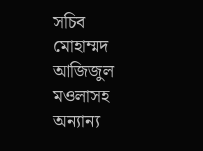সচিব মোহাম্মদ আজিজুল মওলাসহ অন্যান্য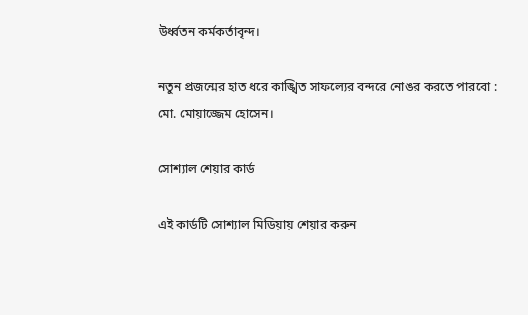উর্ধ্বতন কর্মকর্তাবৃন্দ।

নতুন প্রজন্মের হাত ধরে কাঙ্খিত সাফল্যের বন্দরে নোঙর করতে পারবো : মো. মোয়াজ্জেম হোসেন।

সোশ্যাল শেয়ার কার্ড

এই কার্ডটি সোশ্যাল মিডিয়ায় শেয়ার করুন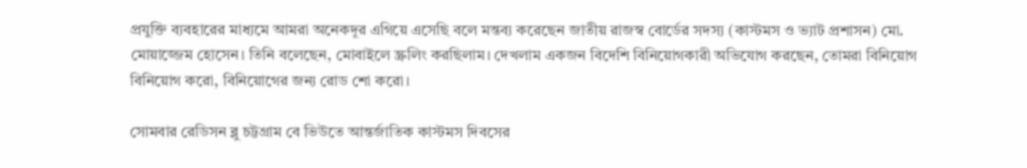প্রযুক্তি ব্যবহারের মাধ্যমে আমরা অনেকদূর এগিয়ে এসেছি বলে মন্তব্য করেছেন জাতীয় রাজস্ব বোর্ডের সদস্য (কাস্টমস ও ভ্যাট প্রশাসন) মো. মোয়াজ্জেম হোসেন। তিনি বলেছেন, মোবাইলে স্ক্রলিং করছিলাম। দেখলাম একজন বিদেশি বিনিয়োগকারী অভিযোগ করছেন, তোমরা বিনিয়োগ বিনিয়োগ করো, বিনিয়োগের জন্য রোড শো করো।

সোমবার রেডিসন ব্লু চট্টগ্রাম বে ভিউতে আন্তর্জাতিক কাস্টমস দিবসের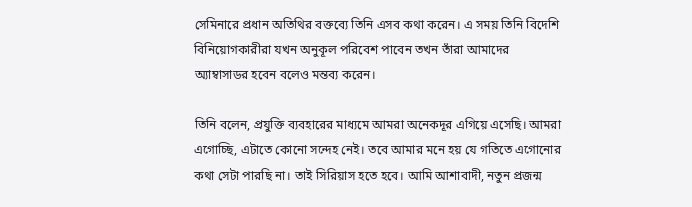সেমিনারে প্রধান অতিথির বক্তব্যে তিনি এসব কথা করেন। এ সময় তিনি বিদেশি বিনিয়োগকারীরা যখন অনুকূল পরিবেশ পাবেন তখন তাঁরা আমাদের অ্যাম্বাসাডর হবেন বলেও মন্তব্য করেন।

তিনি বলেন, প্রযুক্তি ব্যবহারের মাধ্যমে আমরা অনেকদূর এগিয়ে এসেছি। আমরা এগোচ্ছি, এটাতে কোনো সন্দেহ নেই। তবে আমার মনে হয় যে গতিতে এগোনোর কথা সেটা পারছি না। তাই সিরিয়াস হতে হবে। আমি আশাবাদী, নতুন প্রজন্ম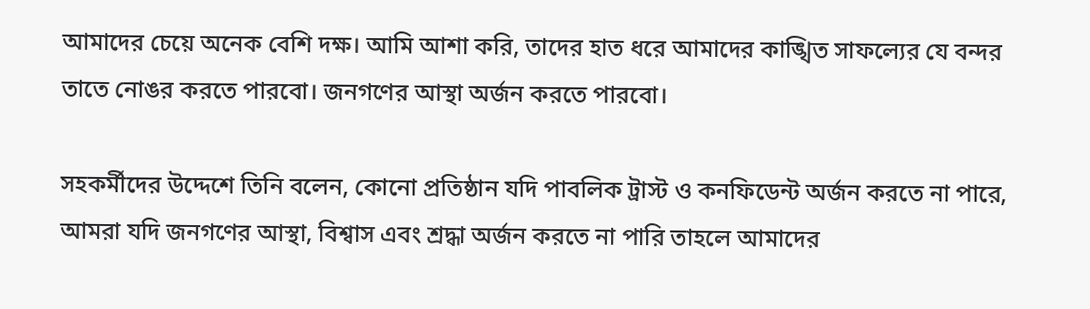আমাদের চেয়ে অনেক বেশি দক্ষ। আমি আশা করি, তাদের হাত ধরে আমাদের কাঙ্খিত সাফল্যের যে বন্দর তাতে নোঙর করতে পারবো। জনগণের আস্থা অর্জন করতে পারবো।

সহকর্মীদের উদ্দেশে তিনি বলেন, কোনো প্রতিষ্ঠান যদি পাবলিক ট্রাস্ট ও কনফিডেন্ট অর্জন করতে না পারে, আমরা যদি জনগণের আস্থা, বিশ্বাস এবং শ্রদ্ধা অর্জন করতে না পারি তাহলে আমাদের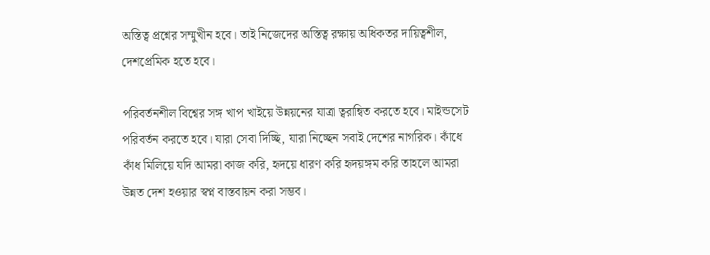অস্তিত্ব প্রশ্নের সম্মুখীন হবে। তাই নিজেদের অস্তিত্ব রক্ষায় অধিকতর দায়িত্বশীল, দেশপ্রেমিক হতে হবে।

পরিবর্তনশীল বিশ্বের সঙ্গ খাপ খাইয়ে উন্নয়নের যাত্রা ত্বরান্বিত করতে হবে। মাইন্ডসেট পরিবর্তন করতে হবে। যারা সেবা দিচ্ছি, যারা নিচ্ছেন সবাই দেশের নাগরিক। কাঁধে কাঁধ মিলিয়ে যদি আমরা কাজ করি, হৃদয়ে ধারণ করি হৃদয়ঙ্গম করি তাহলে আমরা উন্নত দেশ হওয়ার স্বপ্ন বাস্তবায়ন করা সম্ভব।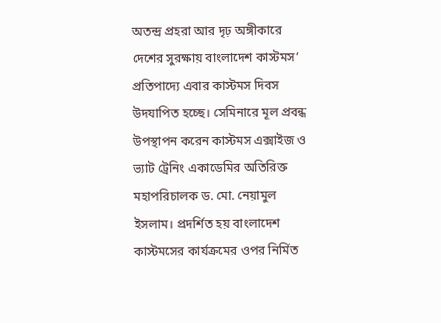অতন্দ্র প্রহরা আর দৃঢ় অঙ্গীকারে দেশের সুরক্ষায় বাংলাদেশ কাস্টমস’ প্রতিপাদ্যে এবার কাস্টমস দিবস উদযাপিত হচ্ছে। সেমিনারে মূল প্রবন্ধ উপস্থাপন করেন কাস্টমস এক্সাইজ ও ভ্যাট ট্রেনিং একাডেমির অতিরিক্ত মহাপরিচালক ড. মো. নেয়ামুল ইসলাম। প্রদর্শিত হয় বাংলাদেশ কাস্টমসের কার্যক্রমের ওপর নির্মিত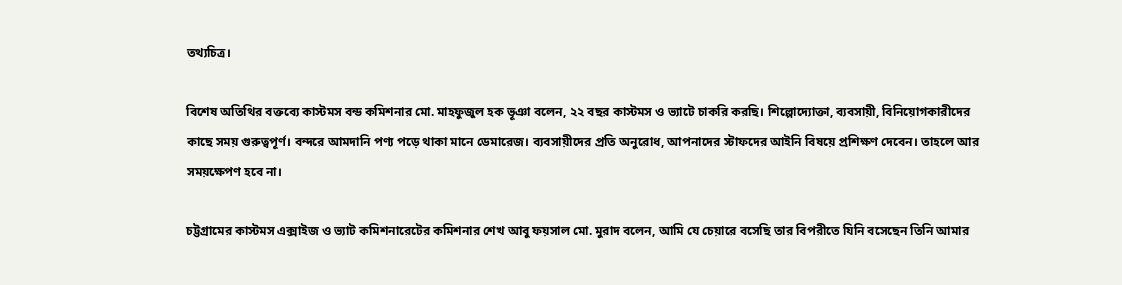তথ্যচিত্র।

বিশেষ অতিথির বক্তব্যে কাস্টমস বন্ড কমিশনার মো. মাহফুজুল হক ভূঞা বলেন, ২২ বছর কাস্টমস ও ভ্যাটে চাকরি করছি। শিল্পোদ্যোক্তা, ব্যবসায়ী, বিনিয়োগকারীদের কাছে সময় গুরুত্বপূর্ণ। বন্দরে আমদানি পণ্য পড়ে থাকা মানে ডেমারেজ। ব্যবসায়ীদের প্রতি অনুরোধ, আপনাদের স্টাফদের আইনি বিষয়ে প্রশিক্ষণ দেবেন। তাহলে আর সময়ক্ষেপণ হবে না।

চট্টগ্রামের কাস্টমস এক্সাইজ ও ভ্যাট কমিশনারেটের কমিশনার শেখ আবু ফয়সাল মো. মুরাদ বলেন, আমি যে চেয়ারে বসেছি তার বিপরীতে যিনি বসেছেন তিনি আমার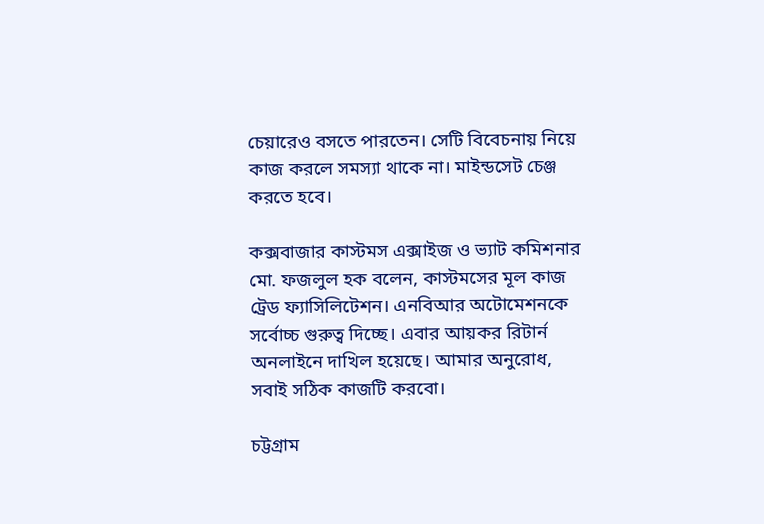চেয়ারেও বসতে পারতেন। সেটি বিবেচনায় নিয়ে কাজ করলে সমস্যা থাকে না। মাইন্ডসেট চেঞ্জ করতে হবে।

কক্সবাজার কাস্টমস এক্সাইজ ও ভ্যাট কমিশনার মো. ফজলুল হক বলেন, কাস্টমসের মূল কাজ ট্রেড ফ্যাসিলিটেশন। এনবিআর অটোমেশনকে সর্বোচ্চ গুরুত্ব দিচ্ছে। এবার আয়কর রিটার্ন অনলাইনে দাখিল হয়েছে। আমার অনুরোধ, সবাই সঠিক কাজটি করবো।

চট্টগ্রাম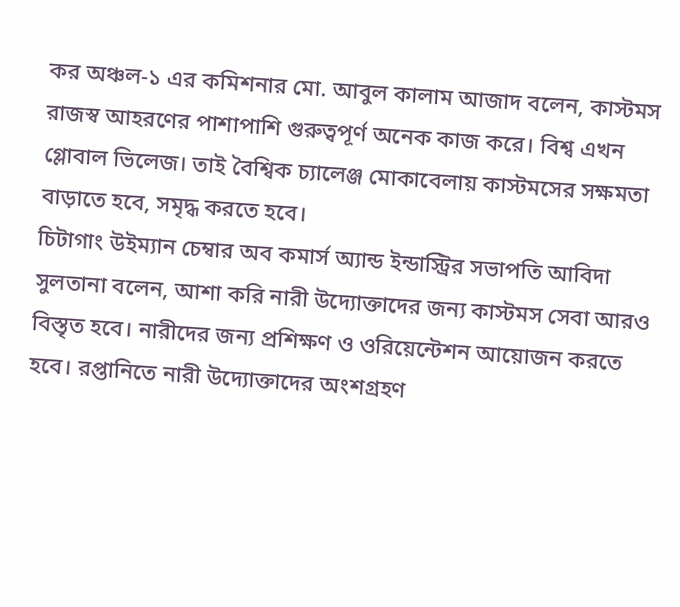কর অঞ্চল-১ এর কমিশনার মো. আবুল কালাম আজাদ বলেন, কাস্টমস রাজস্ব আহরণের পাশাপাশি গুরুত্বপূর্ণ অনেক কাজ করে। বিশ্ব এখন গ্লোবাল ভিলেজ। তাই বৈশ্বিক চ্যালেঞ্জ মোকাবেলায় কাস্টমসের সক্ষমতা বাড়াতে হবে, সমৃদ্ধ করতে হবে।
চিটাগাং উইম্যান চেম্বার অব কমার্স অ্যান্ড ইন্ডাস্ট্রির সভাপতি আবিদা সুলতানা বলেন, আশা করি নারী উদ্যোক্তাদের জন্য কাস্টমস সেবা আরও বিস্তৃত হবে। নারীদের জন্য প্রশিক্ষণ ও ওরিয়েন্টেশন আয়োজন করতে হবে। রপ্তানিতে নারী উদ্যোক্তাদের অংশগ্রহণ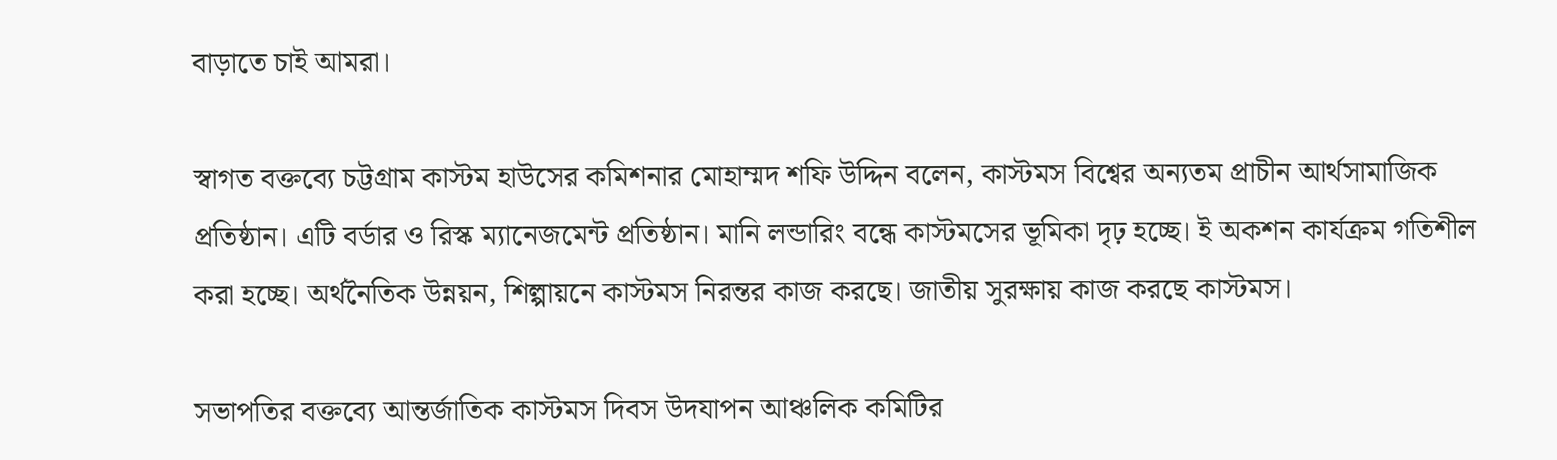বাড়াতে চাই আমরা।

স্বাগত বক্তব্যে চট্টগ্রাম কাস্টম হাউসের কমিশনার মোহাম্মদ শফি উদ্দিন বলেন, কাস্টমস বিশ্বের অন্যতম প্রাচীন আর্থসামাজিক প্রতিষ্ঠান। এটি বর্ডার ও রিস্ক ম্যানেজমেন্ট প্রতিষ্ঠান। মানি লন্ডারিং বন্ধে কাস্টমসের ভূমিকা দৃঢ় হচ্ছে। ই অকশন কার্যক্রম গতিশীল করা হচ্ছে। অর্থনৈতিক উন্নয়ন, শিল্পায়নে কাস্টমস নিরন্তর কাজ করছে। জাতীয় সুরক্ষায় কাজ করছে কাস্টমস।

সভাপতির বক্তব্যে আন্তর্জাতিক কাস্টমস দিবস উদযাপন আঞ্চলিক কমিটির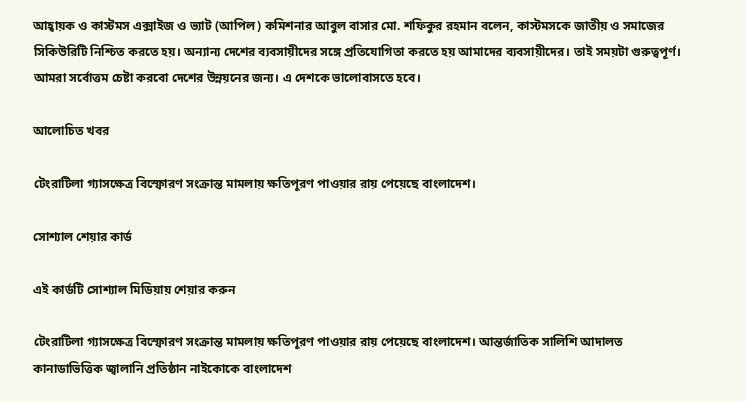আহ্বায়ক ও কাস্টমস এক্সাইজ ও ভ্যাট (আপিল) কমিশনার আবুল বাসার মো. শফিকুর রহমান বলেন, কাস্টমসকে জাতীয় ও সমাজের সিকিউরিটি নিশ্চিত করতে হয়। অন্যান্য দেশের ব্যবসায়ীদের সঙ্গে প্রতিযোগিতা করতে হয় আমাদের ব্যবসায়ীদের। তাই সময়টা গুরুত্বপূর্ণ। আমরা সর্বোত্তম চেষ্টা করবো দেশের উন্নয়নের জন্য। এ দেশকে ভালোবাসতে হবে।

আলোচিত খবর

টেংরাটিলা গ্যাসক্ষেত্র বিস্ফোরণ সংক্রান্ত মামলায় ক্ষতিপূরণ পাওয়ার রায় পেয়েছে বাংলাদেশ।

সোশ্যাল শেয়ার কার্ড

এই কার্ডটি সোশ্যাল মিডিয়ায় শেয়ার করুন

টেংরাটিলা গ্যাসক্ষেত্র বিস্ফোরণ সংক্রান্ত মামলায় ক্ষতিপূরণ পাওয়ার রায় পেয়েছে বাংলাদেশ। আন্তর্জাতিক সালিশি আদালত কানাডাভিত্তিক জ্বালানি প্রতিষ্ঠান নাইকোকে বাংলাদেশ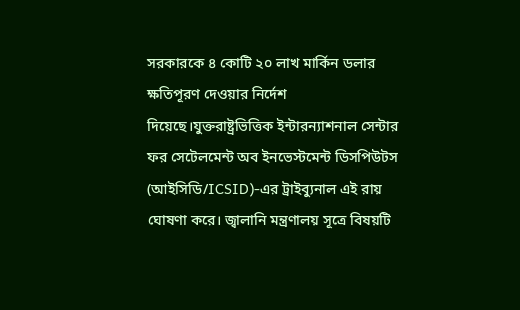সরকারকে ৪ কোটি ২০ লাখ মার্কিন ডলার ক্ষতিপূরণ দেওয়ার নির্দেশ দিয়েছে।যুক্তরাষ্ট্রভিত্তিক ইন্টারন্যাশনাল সেন্টার ফর সেটেলমেন্ট অব ইনভেস্টমেন্ট ডিসপিউটস (আইসিডি/ICSID)-এর ট্রাইব্যুনাল এই রায় ঘোষণা করে। জ্বালানি মন্ত্রণালয় সূত্রে বিষয়টি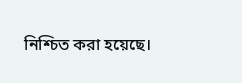নিশ্চিত করা হয়েছে।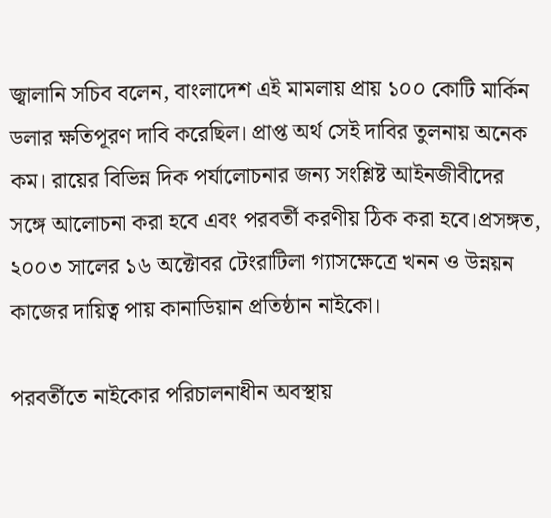জ্বালানি সচিব বলেন, বাংলাদেশ এই মামলায় প্রায় ১০০ কোটি মার্কিন ডলার ক্ষতিপূরণ দাবি করেছিল। প্রাপ্ত অর্থ সেই দাবির তুলনায় অনেক কম। রায়ের বিভিন্ন দিক পর্যালোচনার জন্য সংশ্লিষ্ট আইনজীবীদের সঙ্গে আলোচনা করা হবে এবং পরবর্তী করণীয় ঠিক করা হবে।প্রসঙ্গত, ২০০৩ সালের ১৬ অক্টোবর টেংরাটিলা গ্যাসক্ষেত্রে খনন ও উন্নয়ন কাজের দায়িত্ব পায় কানাডিয়ান প্রতিষ্ঠান নাইকো।

পরবর্তীতে নাইকোর পরিচালনাধীন অবস্থায়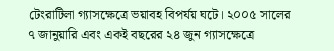টেংরাটিলা গ্যাসক্ষেত্রে ভয়াবহ বিপর্যয় ঘটে। ২০০৫ সালের ৭ জানুয়ারি এবং একই বছরের ২৪ জুন গ্যাসক্ষেত্রে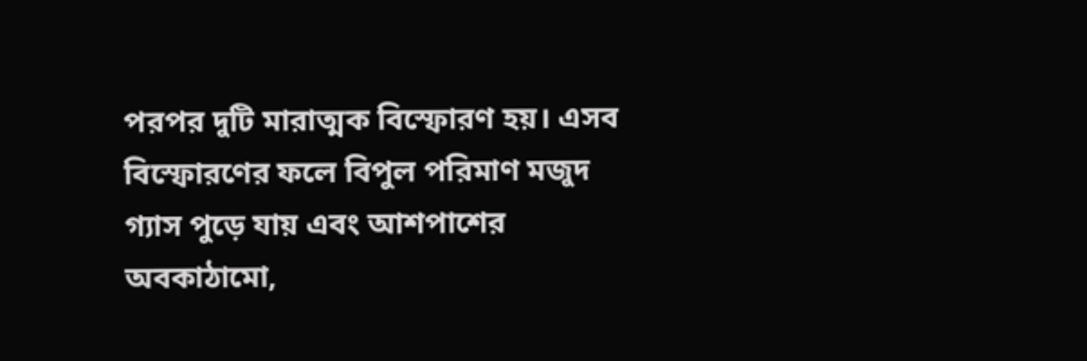পরপর দুটি মারাত্মক বিস্ফোরণ হয়। এসব বিস্ফোরণের ফলে বিপুল পরিমাণ মজুদ গ্যাস পুড়ে যায় এবং আশপাশের অবকাঠামো,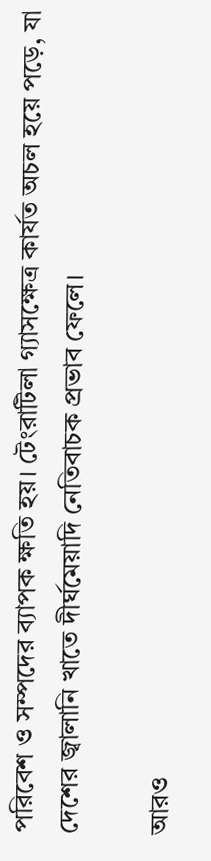পরিবেশ ও সম্পদের ব্যাপক ক্ষতি হয়। টেংরাটিলা গ্যাসক্ষেত্র কার্যত অচল হয়ে পড়ে, যা দেশের জ্বালানি খাতে দীর্ঘমেয়াদি নেতিবাচক প্রভাব ফেলে।

আরও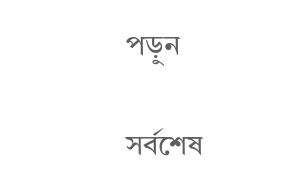পড়ুন

সর্বশেষ